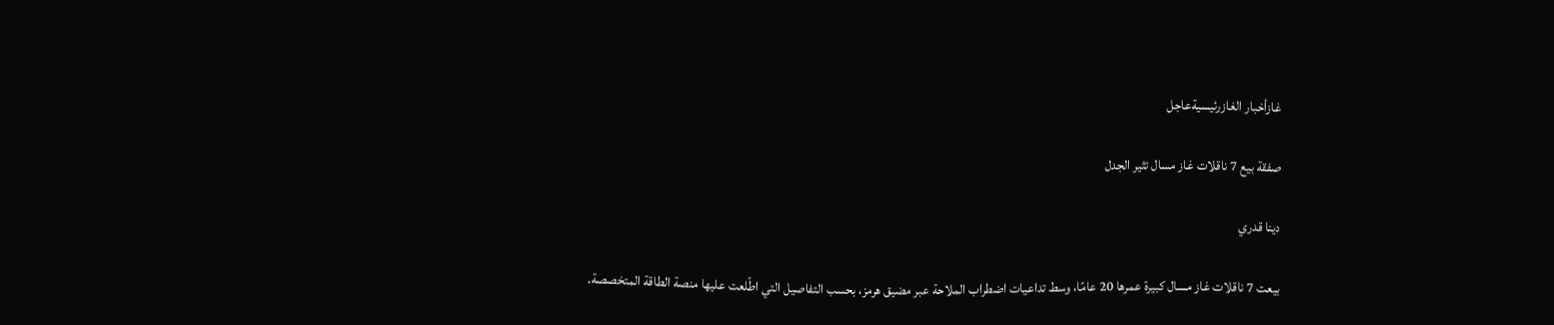غازأخبار الغازرئيسيةعاجل

صفقة بيع 7 ناقلات غاز مسال تثير الجدل

دينا قدري

بيعت 7 ناقلات غاز مسال كبيرة عمرها 20 عامًا، وسط تداعيات اضطراب الملاحة عبر مضيق هرمز، بحسب التفاصيل التي اطّلعت عليها منصة الطاقة المتخصصة.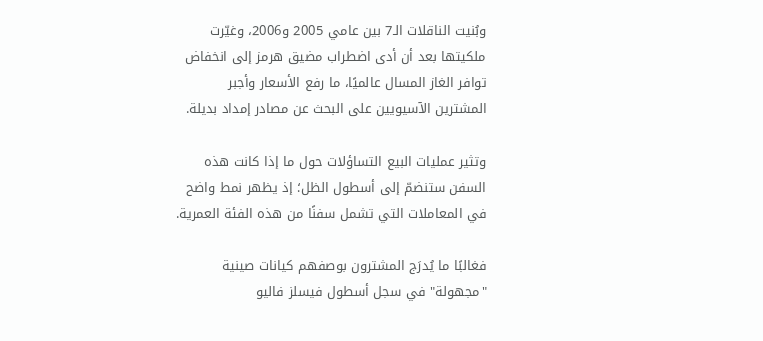وبُنيت الناقلات الـ7 بين عامي 2005 و2006، وغيّرت ملكيتها بعد أن أدى اضطراب مضيق هرمز إلى انخفاض توافر الغاز المسال عالميًا، ما رفع الأسعار وأجبر المشترين الآسيويين على البحث عن مصادر إمداد بديلة.

وتثير عمليات البيع التساؤلات حول ما إذا كانت هذه السفن ستنضمّ إلى أسطول الظل؛ إذ يظهر نمط واضح في المعاملات التي تشمل سفنًا من هذه الفئة العمرية.

فغالبًا ما يُدرَج المشترون بوصفهم كيانات صينية "مجهولة" في سجل أسطول فيسلز فاليو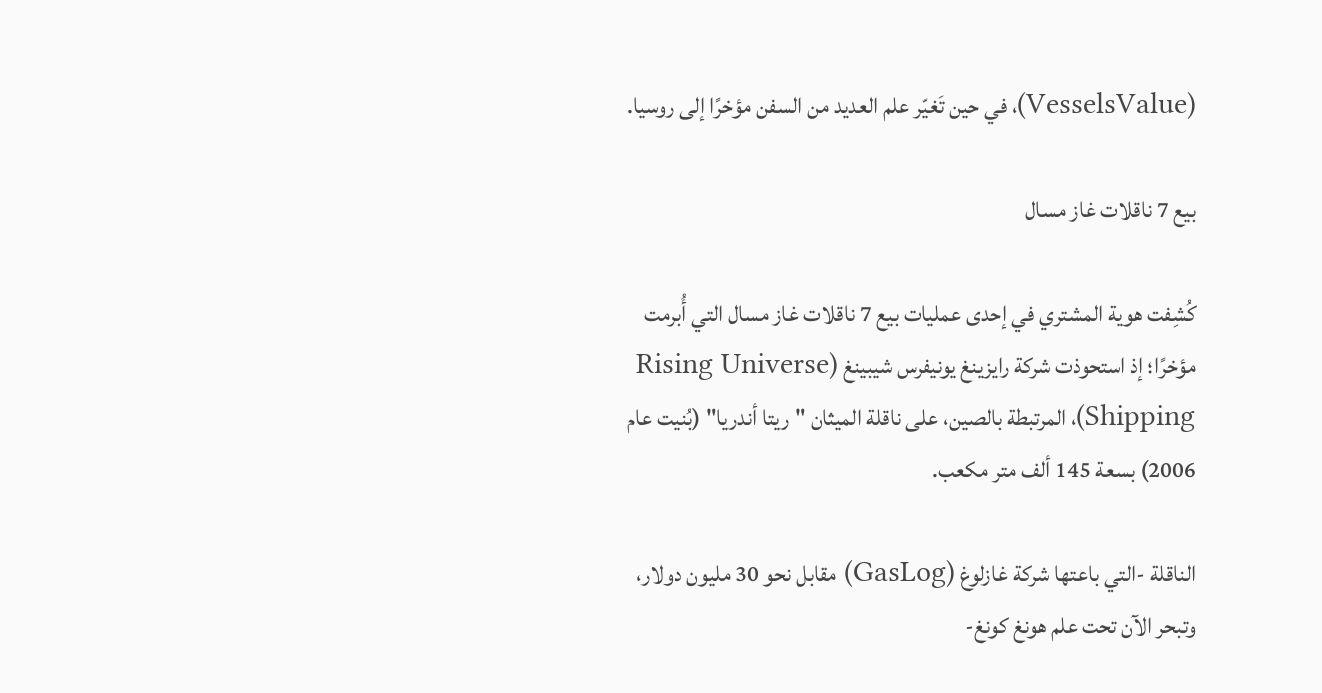(VesselsValue)، في حين تَغيّر علم العديد من السفن مؤخرًا إلى روسيا.

بيع 7 ناقلات غاز مسال

كُشِفت هوية المشتري في إحدى عمليات بيع 7 ناقلات غاز مسال التي أُبرمت مؤخرًا؛ إذ استحوذت شركة رايزينغ يونيفرس شيبينغ (Rising Universe Shipping)، المرتبطة بالصين، على ناقلة الميثان "ريتا أندريا" (بُنيت عام 2006) بسعة 145 ألف متر مكعب.

الناقلة -التي باعتها شركة غازلوغ (GasLog) مقابل نحو 30 مليون دولار، وتبحر الآن تحت علم هونغ كونغ-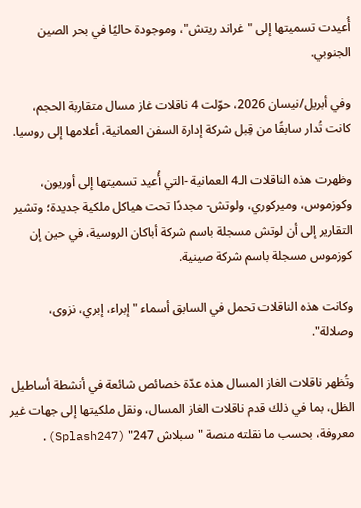أُعيدت تسميتها إلى "غراند ريتش"، وموجودة حاليًا في بحر الصين الجنوبي.

وفي أبريل/نيسان 2026، حوّلت 4 ناقلات غاز مسال متقاربة الحجم، كانت تُدار سابقًا من قِبل شركة إدارة السفن العمانية، أعلامها إلى روسيا.

وظهرت هذه الناقلات الـ4 العمانية -التي أُعيد تسميتها إلى أوريون، وكوزموس، وميركوري، ولوتش- مجددًا تحت هياكل ملكية جديدة؛ وتشير التقارير إلى أن لوتش مسجلة باسم شركة أباكان الروسية، في حين إن كوزموس مسجلة باسم شركة صينية.

وكانت هذه الناقلات تحمل في السابق أسماء "إبراء، إبري، نزوى، وصلالة".

وتُظهر ناقلات الغاز المسال هذه عدّة خصائص شائعة في أنشطة أساطيل الظل، بما في ذلك قدم ناقلات الغاز المسال، ونقل ملكيتها إلى جهات غير معروفة، بحسب ما نقلته منصة "سبلاش 247" (Splash247).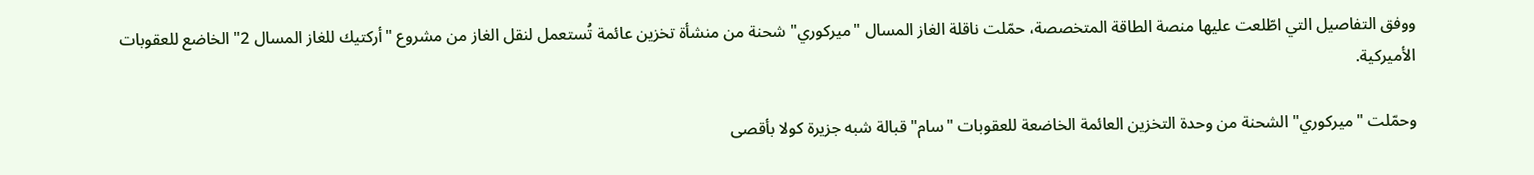ووفق التفاصيل التي اطّلعت عليها منصة الطاقة المتخصصة، حمّلت ناقلة الغاز المسال "ميركوري" شحنة من منشأة تخزين عائمة تُستعمل لنقل الغاز من مشروع "أركتيك للغاز المسال 2" الخاضع للعقوبات الأميركية.

وحمّلت "ميركوري" الشحنة من وحدة التخزين العائمة الخاضعة للعقوبات "سام" قبالة شبه جزيرة كولا بأقصى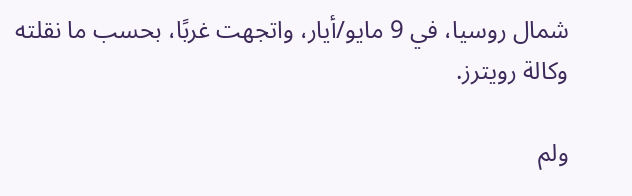شمال روسيا، في 9 مايو/أيار، واتجهت غربًا، بحسب ما نقلته وكالة رويترز.

ولم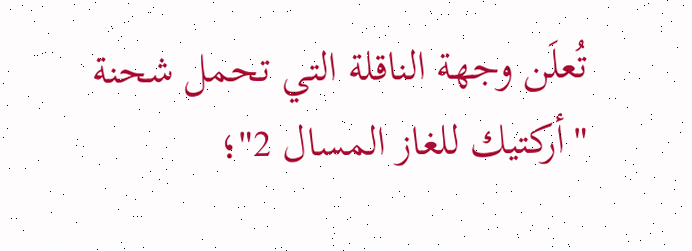تُعلَن وجهة الناقلة التي تحمل شحنة "أركتيك للغاز المسال 2"؛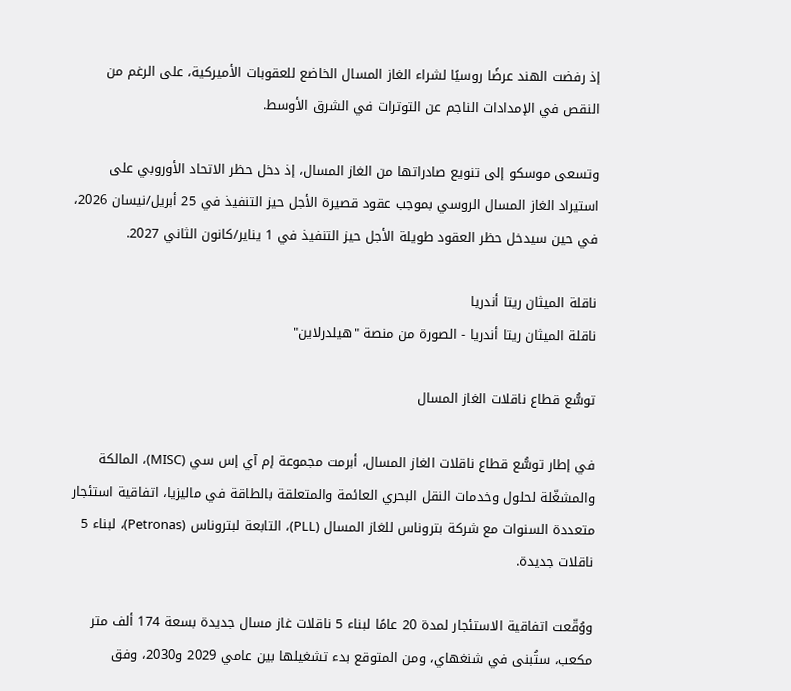إذ رفضت الهند عرضًا روسيًا لشراء الغاز المسال الخاضع للعقوبات الأميركية، على الرغم من النقص في الإمدادات الناجم عن التوترات في الشرق الأوسط.

وتسعى موسكو إلى تنويع صادراتها من الغاز المسال، إذ دخل حظر الاتحاد الأوروبي على استيراد الغاز المسال الروسي بموجب عقود قصيرة الأجل حيز التنفيذ في 25 أبريل/نيسان 2026، في حين سيدخل حظر العقود طويلة الأجل حيز التنفيذ في 1 يناير/كانون الثاني 2027.

ناقلة الميثان ريتا أندريا
ناقلة الميثان ريتا أندريا - الصورة من منصة "هيلدرلاين"

توسُّع قطاع ناقلات الغاز المسال

في إطار توسُّع قطاع ناقلات الغاز المسال، أبرمت مجموعة إم آي إس سي (MISC)، المالكة والمشغّلة لحلول وخدمات النقل البحري العائمة والمتعلقة بالطاقة في ماليزيا، اتفاقية استئجار متعددة السنوات مع شركة بتروناس للغاز المسال (PLL)، التابعة لبتروناس (Petronas)، لبناء 5 ناقلات جديدة.

ووُقّعت اتفاقية الاستئجار لمدة 20 عامًا لبناء 5 ناقلات غاز مسال جديدة بسعة 174 ألف متر مكعب، ستُبنى في شنغهاي، ومن المتوقع بدء تشغيلها بين عامي 2029 و2030، وفق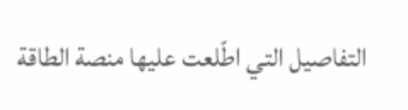التفاصيل التي اطّلعت عليها منصة الطاقة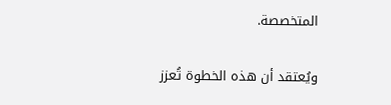المتخصصة.

ويُعتقد أن هذه الخطوة تُعزز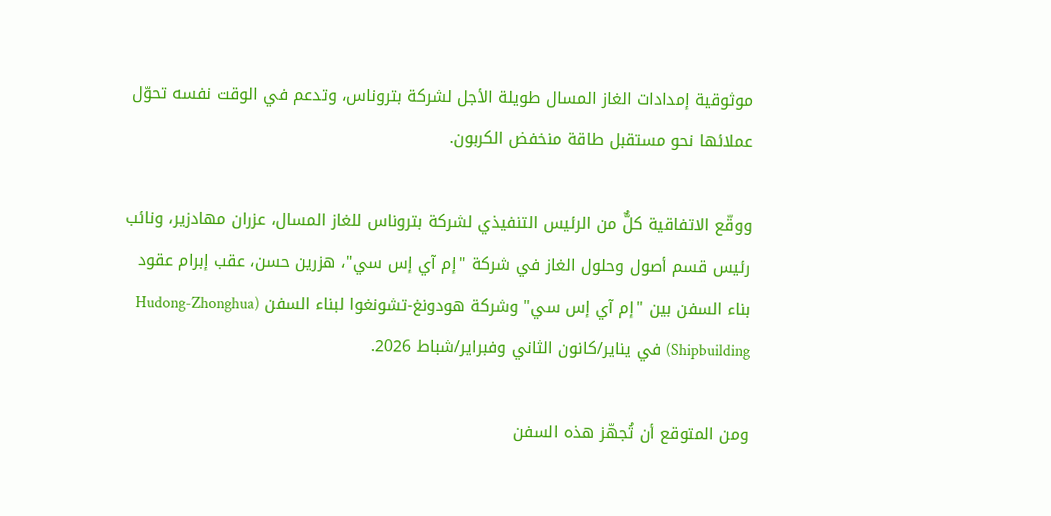موثوقية إمدادات الغاز المسال طويلة الأجل لشركة بتروناس، وتدعم في الوقت نفسه تحوّل عملائها نحو مستقبل طاقة منخفض الكربون.

ووقّع الاتفاقية كلٌّ من الرئيس التنفيذي لشركة بتروناس للغاز المسال، عزران مهادزير، ونائب رئيس قسم أصول وحلول الغاز في شركة "إم آي إس سي"، هزرين حسن، عقب إبرام عقود بناء السفن بين "إم آي إس سي" وشركة هودونغ-تشونغوا لبناء السفن (Hudong-Zhonghua Shipbuilding) في يناير/كانون الثاني وفبراير/شباط 2026.

ومن المتوقع أن تُجهّز هذه السفن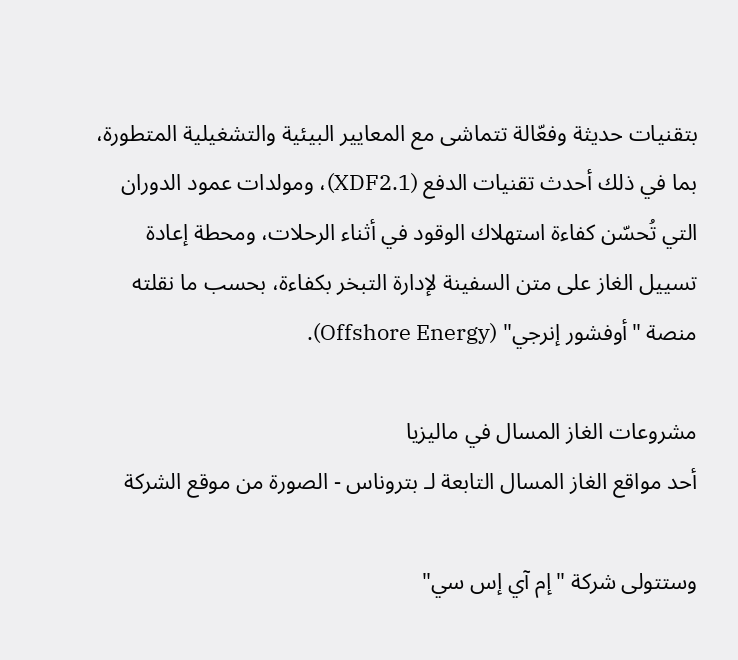بتقنيات حديثة وفعّالة تتماشى مع المعايير البيئية والتشغيلية المتطورة، بما في ذلك أحدث تقنيات الدفع (XDF2.1)، ومولدات عمود الدوران التي تُحسّن كفاءة استهلاك الوقود في أثناء الرحلات، ومحطة إعادة تسييل الغاز على متن السفينة لإدارة التبخر بكفاءة، بحسب ما نقلته منصة "أوفشور إنرجي" (Offshore Energy).

مشروعات الغاز المسال في ماليزيا
أحد مواقع الغاز المسال التابعة لـ بتروناس - الصورة من موقع الشركة

وستتولى شركة "إم آي إس سي"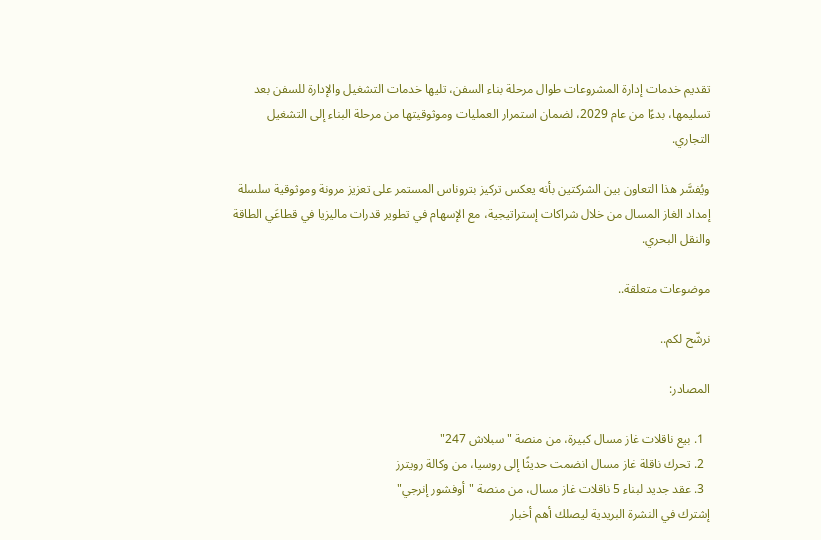تقديم خدمات إدارة المشروعات طوال مرحلة بناء السفن، تليها خدمات التشغيل والإدارة للسفن بعد تسليمها، بدءًا من عام 2029، لضمان استمرار العمليات وموثوقيتها من مرحلة البناء إلى التشغيل التجاري.

ويُفسَّر هذا التعاون بين الشركتين بأنه يعكس تركيز بتروناس المستمر على تعزيز مرونة وموثوقية سلسلة إمداد الغاز المسال من خلال شراكات إستراتيجية، مع الإسهام في تطوير قدرات ماليزيا في قطاعَي الطاقة والنقل البحري.

موضوعات متعلقة..

نرشّح لكم..

المصادر:

  1. بيع ناقلات غاز مسال كبيرة، من منصة "سبلاش 247"
  2. تحرك ناقلة غاز مسال انضمت حديثًا إلى روسيا، من وكالة رويترز
  3. عقد جديد لبناء 5 ناقلات غاز مسال، من منصة "أوفشور إنرجي"
إشترك في النشرة البريدية ليصلك أهم أخبار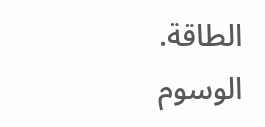الطاقة.
الوسوم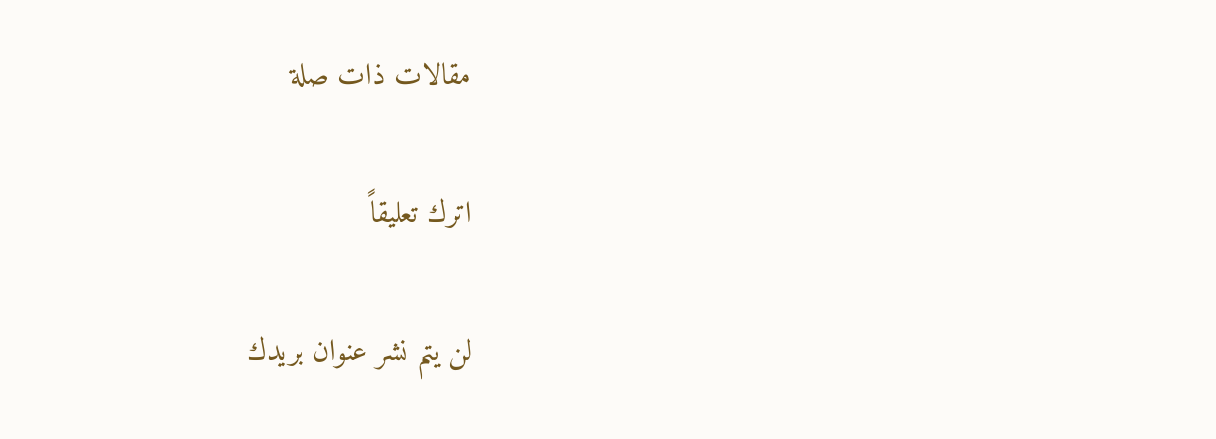مقالات ذات صلة

اترك تعليقاً

لن يتم نشر عنوان بريدك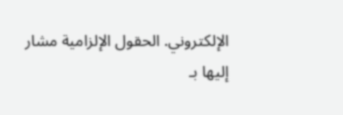الإلكتروني. الحقول الإلزامية مشار إليها بـ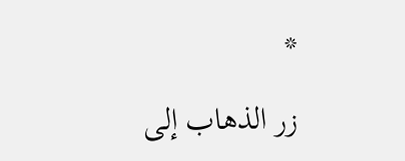*

زر الذهاب إلى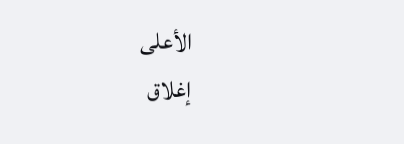الأعلى
إغلاق